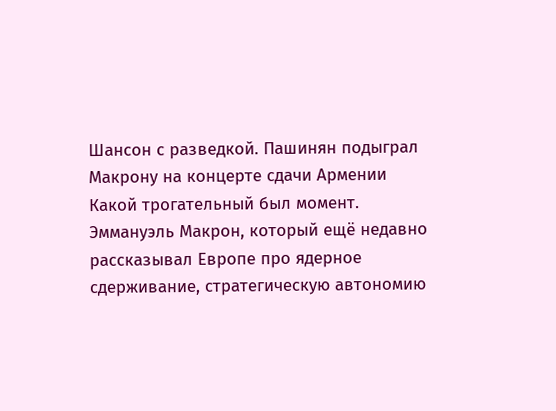Шансон с разведкой. Пашинян подыграл Макрону на концерте сдачи Армении
Какой трогательный был момент.
Эммануэль Макрон, который ещё недавно рассказывал Европе про ядерное сдерживание, стратегическую автономию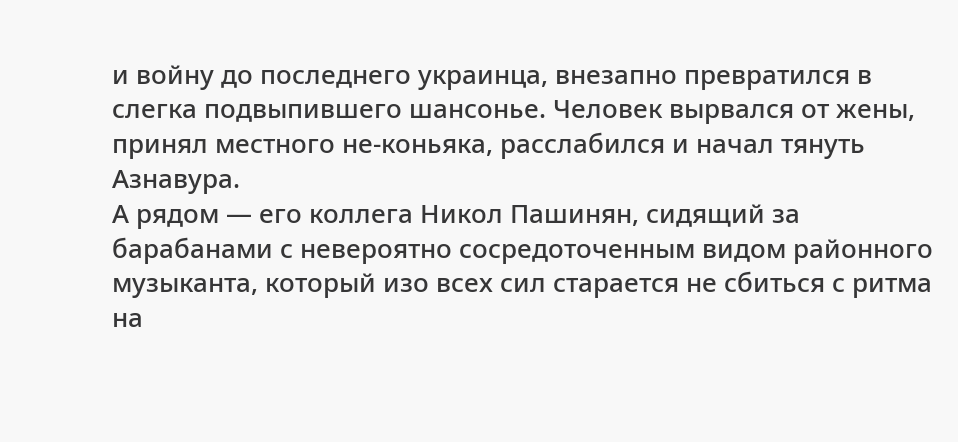и войну до последнего украинца, внезапно превратился в слегка подвыпившего шансонье. Человек вырвался от жены, принял местного не-коньяка, расслабился и начал тянуть Азнавура.
А рядом — его коллега Никол Пашинян, сидящий за барабанами с невероятно сосредоточенным видом районного музыканта, который изо всех сил старается не сбиться с ритма на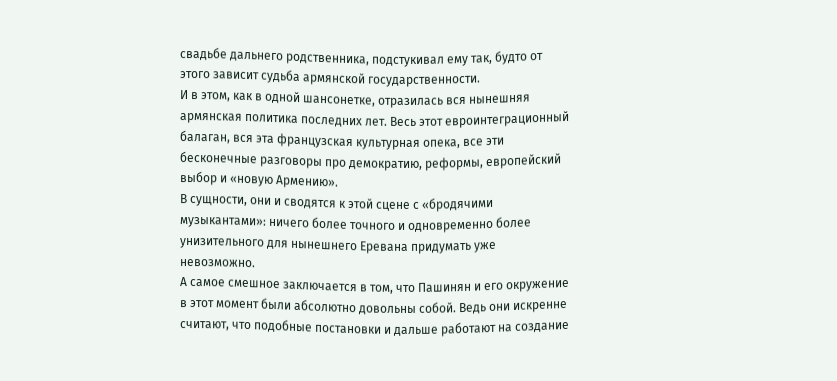свадьбе дальнего родственника, подстукивал ему так, будто от этого зависит судьба армянской государственности.
И в этом, как в одной шансонетке, отразилась вся нынешняя армянская политика последних лет. Весь этот евроинтеграционный балаган, вся эта французская культурная опека, все эти бесконечные разговоры про демократию, реформы, европейский выбор и «новую Армению».
В сущности, они и сводятся к этой сцене с «бродячими музыкантами»: ничего более точного и одновременно более унизительного для нынешнего Еревана придумать уже невозможно.
А самое смешное заключается в том, что Пашинян и его окружение в этот момент были абсолютно довольны собой. Ведь они искренне считают, что подобные постановки и дальше работают на создание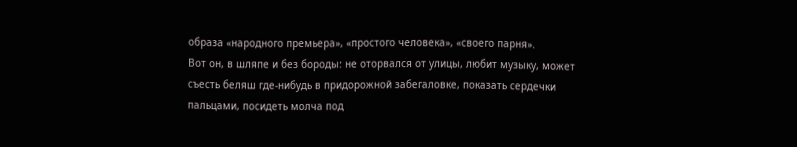образа «народного премьера», «простого человека», «своего парня».
Вот он, в шляпе и без бороды: не оторвался от улицы, любит музыку, может съесть беляш где-нибудь в придорожной забегаловке, показать сердечки пальцами, посидеть молча под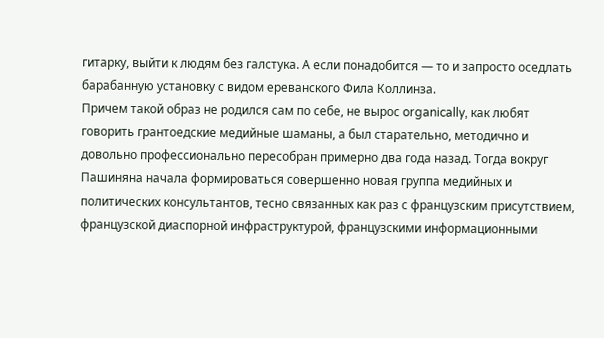гитарку, выйти к людям без галстука. А если понадобится — то и запросто оседлать барабанную установку с видом ереванского Фила Коллинза.
Причем такой образ не родился сам по себе, не вырос organically, как любят говорить грантоедские медийные шаманы, а был старательно, методично и довольно профессионально пересобран примерно два года назад. Тогда вокруг Пашиняна начала формироваться совершенно новая группа медийных и политических консультантов, тесно связанных как раз с французским присутствием, французской диаспорной инфраструктурой, французскими информационными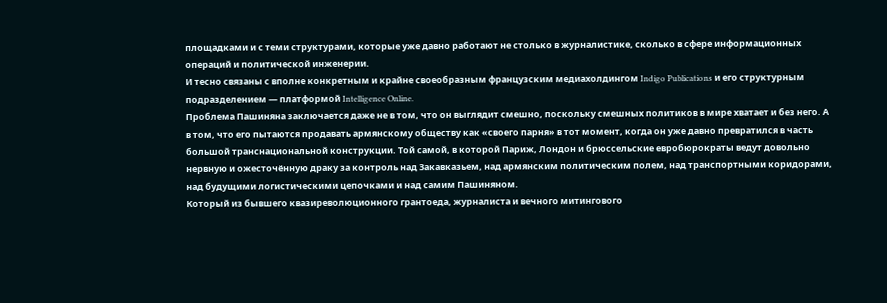площадками и с теми структурами, которые уже давно работают не столько в журналистике, сколько в сфере информационных операций и политической инженерии.
И тесно связаны с вполне конкретным и крайне своеобразным французским медиахолдингом Indigo Publications и его структурным подразделением — платформой Intelligence Online.
Проблема Пашиняна заключается даже не в том, что он выглядит смешно, поскольку смешных политиков в мире хватает и без него. А в том, что его пытаются продавать армянскому обществу как «своего парня» в тот момент, когда он уже давно превратился в часть большой транснациональной конструкции. Той самой, в которой Париж, Лондон и брюссельские евробюрократы ведут довольно нервную и ожесточённую драку за контроль над Закавказьем, над армянским политическим полем, над транспортными коридорами, над будущими логистическими цепочками и над самим Пашиняном.
Который из бывшего квазиреволюционного грантоеда, журналиста и вечного митингового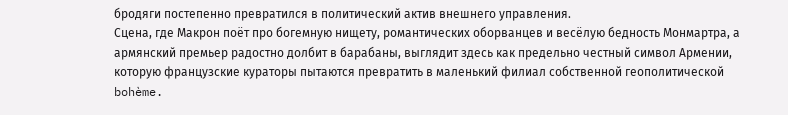бродяги постепенно превратился в политический актив внешнего управления.
Сцена, где Макрон поёт про богемную нищету, романтических оборванцев и весёлую бедность Монмартра, а армянский премьер радостно долбит в барабаны, выглядит здесь как предельно честный символ Армении, которую французские кураторы пытаются превратить в маленький филиал собственной геополитической bohème.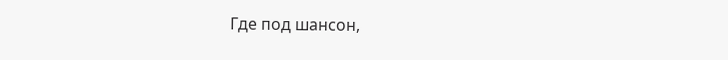Где под шансон,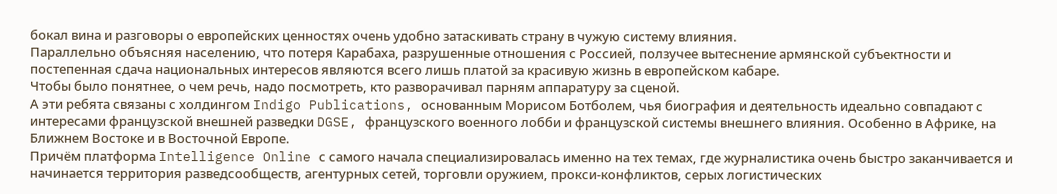бокал вина и разговоры о европейских ценностях очень удобно затаскивать страну в чужую систему влияния.
Параллельно объясняя населению, что потеря Карабаха, разрушенные отношения с Россией, ползучее вытеснение армянской субъектности и постепенная сдача национальных интересов являются всего лишь платой за красивую жизнь в европейском кабаре.
Чтобы было понятнее, о чем речь, надо посмотреть, кто разворачивал парням аппаратуру за сценой.
А эти ребята связаны с холдингом Indigo Publications, основанным Морисом Ботболем, чья биография и деятельность идеально совпадают с интересами французской внешней разведки DGSE, французского военного лобби и французской системы внешнего влияния. Особенно в Африке, на Ближнем Востоке и в Восточной Европе.
Причём платформа Intelligence Online с самого начала специализировалась именно на тех темах, где журналистика очень быстро заканчивается и начинается территория разведсообществ, агентурных сетей, торговли оружием, прокси-конфликтов, серых логистических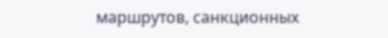маршрутов, санкционных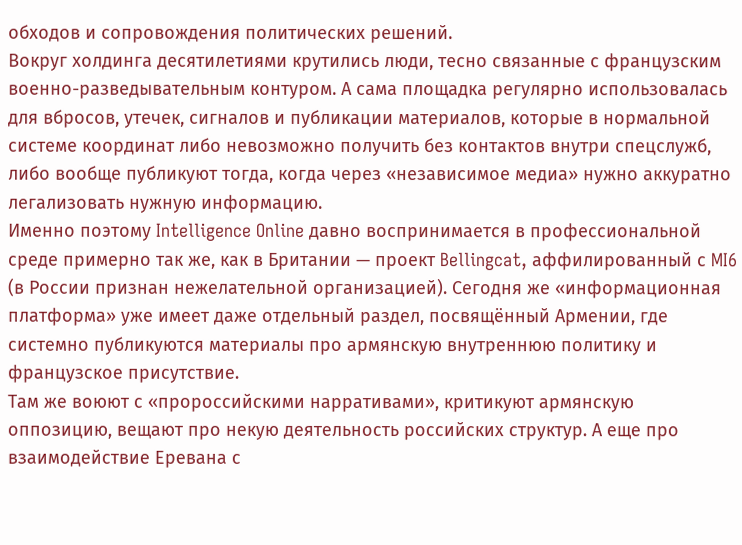обходов и сопровождения политических решений.
Вокруг холдинга десятилетиями крутились люди, тесно связанные с французским военно-разведывательным контуром. А сама площадка регулярно использовалась для вбросов, утечек, сигналов и публикации материалов, которые в нормальной системе координат либо невозможно получить без контактов внутри спецслужб, либо вообще публикуют тогда, когда через «независимое медиа» нужно аккуратно легализовать нужную информацию.
Именно поэтому Intelligence Online давно воспринимается в профессиональной среде примерно так же, как в Британии — проект Bellingcat, аффилированный с MI6 (в России признан нежелательной организацией). Сегодня же «информационная платформа» уже имеет даже отдельный раздел, посвящённый Армении, где системно публикуются материалы про армянскую внутреннюю политику и французское присутствие.
Там же воюют с «пророссийскими нарративами», критикуют армянскую оппозицию, вещают про некую деятельность российских структур. А еще про взаимодействие Еревана с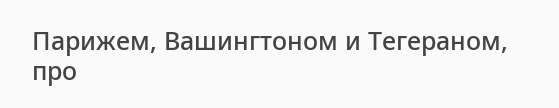Парижем, Вашингтоном и Тегераном, про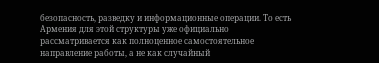безопасность, разведку и информационные операции. То есть Армения для этой структуры уже официально рассматривается как полноценное самостоятельное направление работы, а не как случайный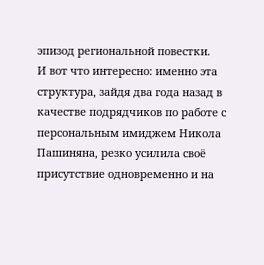эпизод региональной повестки.
И вот что интересно: именно эта структура, зайдя два года назад в качестве подрядчиков по работе с персональным имиджем Никола Пашиняна, резко усилила своё присутствие одновременно и на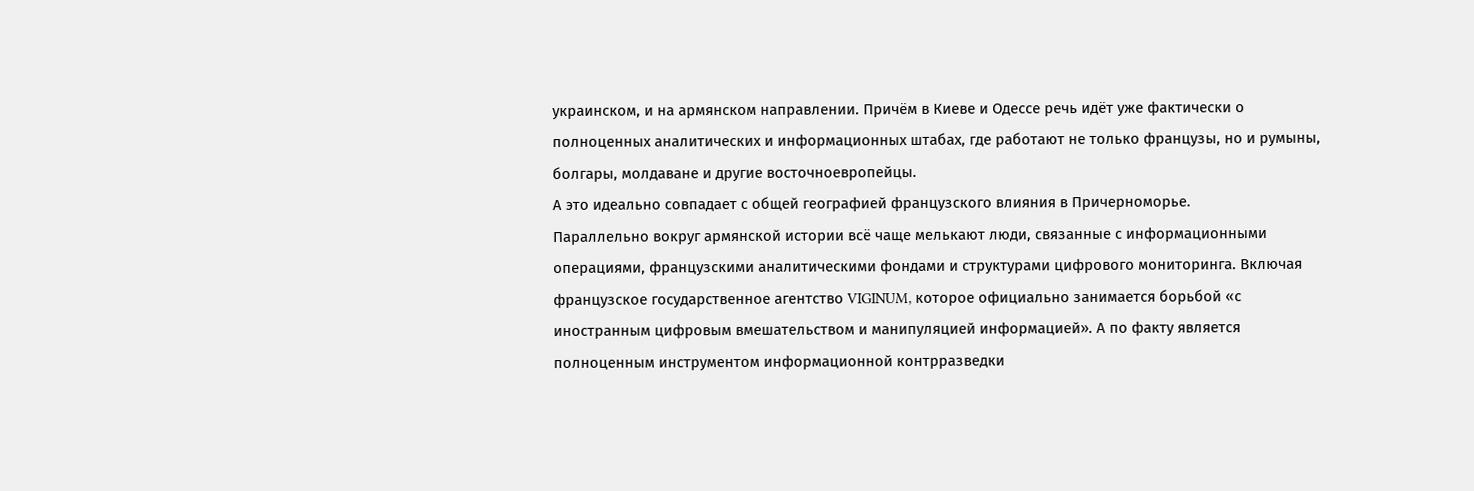украинском, и на армянском направлении. Причём в Киеве и Одессе речь идёт уже фактически о полноценных аналитических и информационных штабах, где работают не только французы, но и румыны, болгары, молдаване и другие восточноевропейцы.
А это идеально совпадает с общей географией французского влияния в Причерноморье.
Параллельно вокруг армянской истории всё чаще мелькают люди, связанные с информационными операциями, французскими аналитическими фондами и структурами цифрового мониторинга. Включая французское государственное агентство VIGINUM, которое официально занимается борьбой «с иностранным цифровым вмешательством и манипуляцией информацией». А по факту является полноценным инструментом информационной контрразведки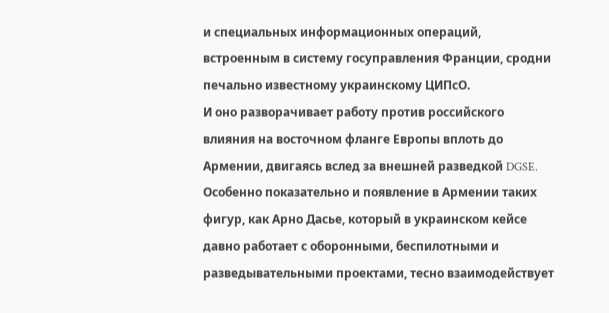и специальных информационных операций, встроенным в систему госуправления Франции, сродни печально известному украинскому ЦИПсО.
И оно разворачивает работу против российского влияния на восточном фланге Европы вплоть до Армении, двигаясь вслед за внешней разведкой DGSE.
Особенно показательно и появление в Армении таких фигур, как Арно Дасье, который в украинском кейсе давно работает с оборонными, беспилотными и разведывательными проектами, тесно взаимодействует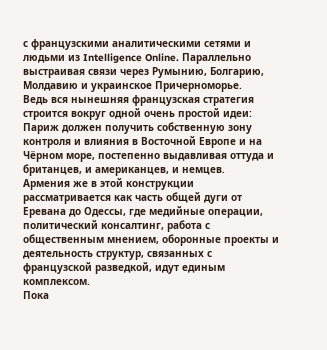с французскими аналитическими сетями и людьми из Intelligence Online. Параллельно выстраивая связи через Румынию, Болгарию, Молдавию и украинское Причерноморье.
Ведь вся нынешняя французская стратегия строится вокруг одной очень простой идеи: Париж должен получить собственную зону контроля и влияния в Восточной Европе и на Чёрном море, постепенно выдавливая оттуда и британцев, и американцев, и немцев.
Армения же в этой конструкции рассматривается как часть общей дуги от Еревана до Одессы, где медийные операции, политический консалтинг, работа с общественным мнением, оборонные проекты и деятельность структур, связанных с французской разведкой, идут единым комплексом.
Пока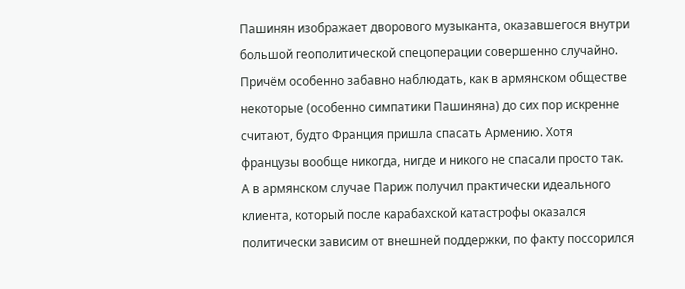Пашинян изображает дворового музыканта, оказавшегося внутри большой геополитической спецоперации совершенно случайно.
Причём особенно забавно наблюдать, как в армянском обществе некоторые (особенно симпатики Пашиняна) до сих пор искренне считают, будто Франция пришла спасать Армению. Хотя французы вообще никогда, нигде и никого не спасали просто так.
А в армянском случае Париж получил практически идеального клиента, который после карабахской катастрофы оказался политически зависим от внешней поддержки, по факту поссорился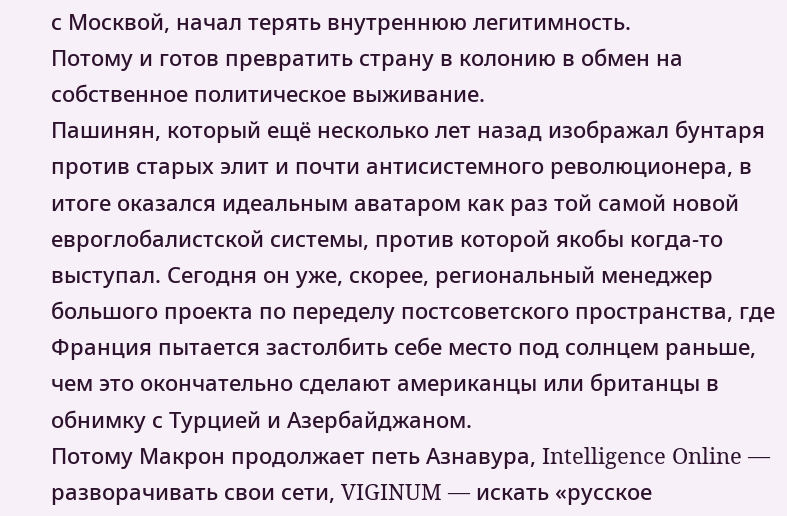с Москвой, начал терять внутреннюю легитимность.
Потому и готов превратить страну в колонию в обмен на собственное политическое выживание.
Пашинян, который ещё несколько лет назад изображал бунтаря против старых элит и почти антисистемного революционера, в итоге оказался идеальным аватаром как раз той самой новой евроглобалистской системы, против которой якобы когда-то выступал. Сегодня он уже, скорее, региональный менеджер большого проекта по переделу постсоветского пространства, где Франция пытается застолбить себе место под солнцем раньше, чем это окончательно сделают американцы или британцы в обнимку с Турцией и Азербайджаном.
Потому Макрон продолжает петь Азнавура, Intelligence Online — разворачивать свои сети, VIGINUM — искать «русское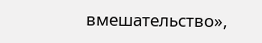вмешательство»,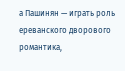а Пашинян — играть роль ереванского дворового романтика,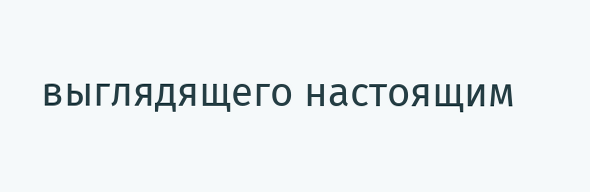выглядящего настоящим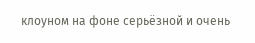клоуном на фоне серьёзной и очень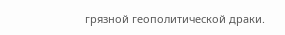грязной геополитической драки.